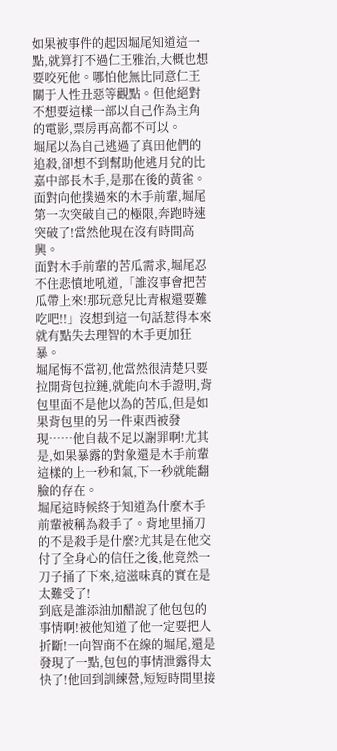如果被事件的起因堀尾知道這一點,就算打不過仁王雅治,大概也想要咬死他。哪怕他無比同意仁王關于人性丑惡等觀點。但他絕對不想要這樣一部以自己作為主角的電影,票房再高都不可以。
堀尾以為自己逃過了真田他們的追殺,卻想不到幫助他逃月兌的比嘉中部長木手,是那在後的黃雀。面對向他撲過來的木手前輩,堀尾第一次突破自己的極限,奔跑時速突破了!當然他現在沒有時間高興。
面對木手前輩的苦瓜需求,堀尾忍不住悲憤地吼道,「誰沒事會把苦瓜帶上來!那玩意兒比青椒還要難吃吧!!」沒想到這一句話惹得本來就有點失去理智的木手更加狂暴。
堀尾悔不當初,他當然很清楚只要拉開背包拉鏈,就能向木手證明,背包里面不是他以為的苦瓜,但是如果背包里的另一件東西被發現……他自裁不足以謝罪啊!尤其是,如果暴露的對象還是木手前輩這樣的上一秒和氣,下一秒就能翻臉的存在。
堀尾這時候終于知道為什麼木手前輩被稱為殺手了。背地里捅刀的不是殺手是什麼?尤其是在他交付了全身心的信任之後,他竟然一刀子捅了下來,這滋味真的實在是太難受了!
到底是誰添油加醋說了他包包的事情啊!被他知道了他一定要把人折斷!一向智商不在線的堀尾,還是發現了一點,包包的事情泄露得太快了!他回到訓練營,短短時間里接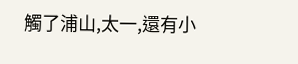觸了浦山,太一,還有小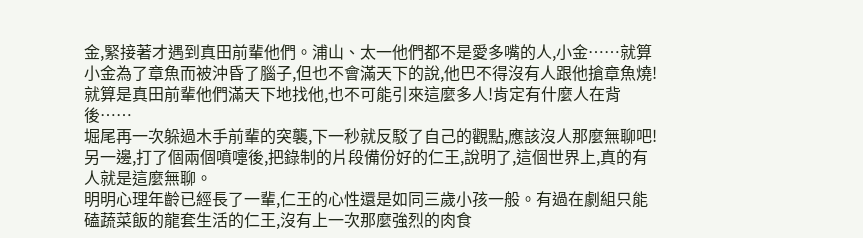金,緊接著才遇到真田前輩他們。浦山、太一他們都不是愛多嘴的人,小金……就算小金為了章魚而被沖昏了腦子,但也不會滿天下的說,他巴不得沒有人跟他搶章魚燒!就算是真田前輩他們滿天下地找他,也不可能引來這麼多人!肯定有什麼人在背後……
堀尾再一次躲過木手前輩的突襲,下一秒就反駁了自己的觀點,應該沒人那麼無聊吧!
另一邊,打了個兩個噴嚏後,把錄制的片段備份好的仁王,說明了,這個世界上,真的有人就是這麼無聊。
明明心理年齡已經長了一輩,仁王的心性還是如同三歲小孩一般。有過在劇組只能磕蔬菜飯的龍套生活的仁王,沒有上一次那麼強烈的肉食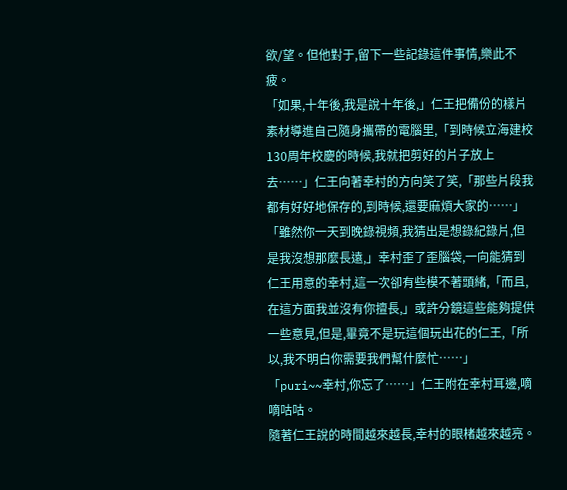欲/望。但他對于,留下一些記錄這件事情,樂此不疲。
「如果,十年後,我是說十年後,」仁王把備份的樣片素材導進自己隨身攜帶的電腦里,「到時候立海建校130周年校慶的時候,我就把剪好的片子放上去……」仁王向著幸村的方向笑了笑,「那些片段我都有好好地保存的,到時候,還要麻煩大家的……」
「雖然你一天到晚錄視頻,我猜出是想錄紀錄片,但是我沒想那麼長遠,」幸村歪了歪腦袋,一向能猜到仁王用意的幸村,這一次卻有些模不著頭緒,「而且,在這方面我並沒有你擅長,」或許分鏡這些能夠提供一些意見,但是,畢竟不是玩這個玩出花的仁王,「所以,我不明白你需要我們幫什麼忙……」
「puri~~幸村,你忘了……」仁王附在幸村耳邊,嘀嘀咕咕。
隨著仁王說的時間越來越長,幸村的眼楮越來越亮。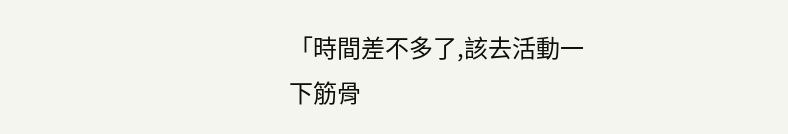「時間差不多了,該去活動一下筋骨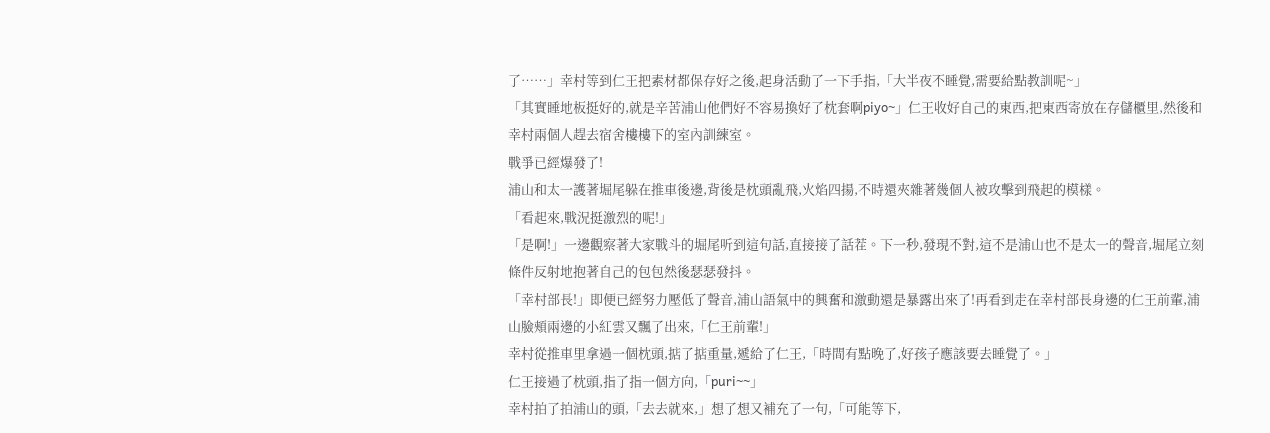了……」幸村等到仁王把素材都保存好之後,起身活動了一下手指,「大半夜不睡覺,需要給點教訓呢~」
「其實睡地板挺好的,就是辛苦浦山他們好不容易換好了枕套啊piyo~」仁王收好自己的東西,把東西寄放在存儲櫃里,然後和幸村兩個人趕去宿舍樓樓下的室內訓練室。
戰爭已經爆發了!
浦山和太一護著堀尾躲在推車後邊,背後是枕頭亂飛,火焰四揚,不時還夾雜著幾個人被攻擊到飛起的模樣。
「看起來,戰況挺激烈的呢!」
「是啊!」一邊觀察著大家戰斗的堀尾听到這句話,直接接了話茬。下一秒,發現不對,這不是浦山也不是太一的聲音,堀尾立刻條件反射地抱著自己的包包然後瑟瑟發抖。
「幸村部長!」即便已經努力壓低了聲音,浦山語氣中的興奮和激動還是暴露出來了!再看到走在幸村部長身邊的仁王前輩,浦山臉頰兩邊的小紅雲又飄了出來,「仁王前輩!」
幸村從推車里拿過一個枕頭,掂了掂重量,遞給了仁王,「時間有點晚了,好孩子應該要去睡覺了。」
仁王接過了枕頭,指了指一個方向,「puri~~」
幸村拍了拍浦山的頭,「去去就來,」想了想又補充了一句,「可能等下,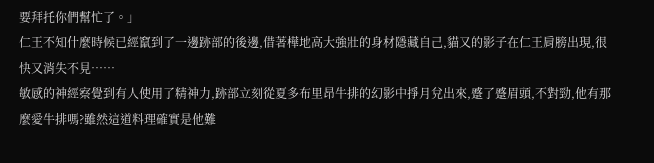要拜托你們幫忙了。」
仁王不知什麼時候已經竄到了一邊跡部的後邊,借著樺地高大強壯的身材隱藏自己,貓又的影子在仁王肩膀出現,很快又消失不見……
敏感的神經察覺到有人使用了精神力,跡部立刻從夏多布里昂牛排的幻影中掙月兌出來,蹙了蹙眉頭,不對勁,他有那麼愛牛排嗎?雖然這道料理確實是他難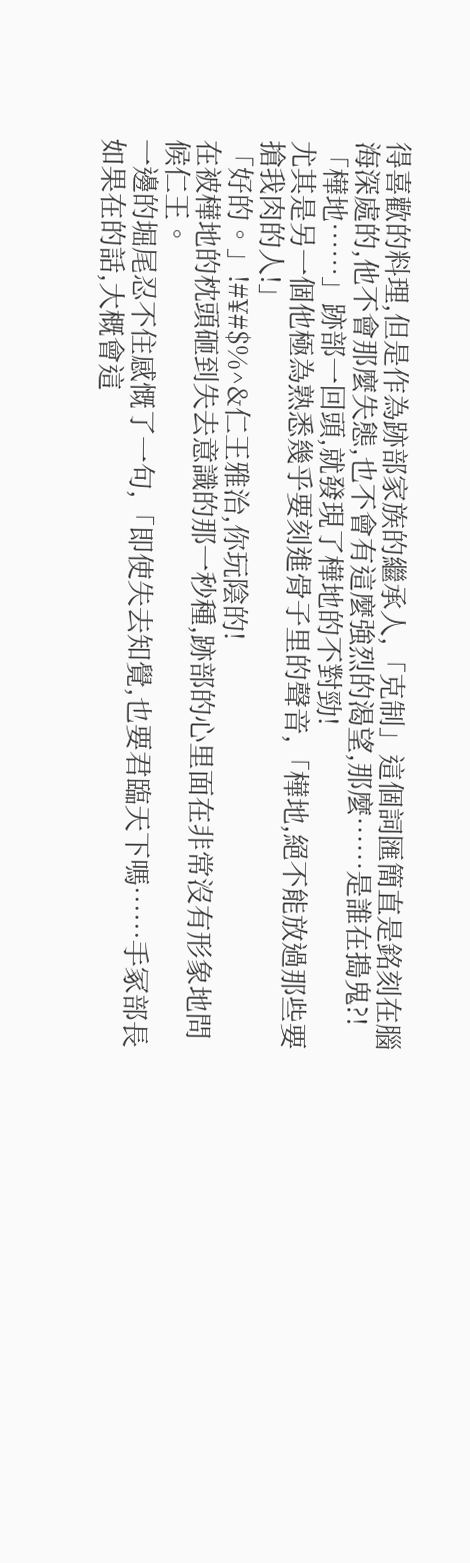得喜歡的料理,但是作為跡部家族的繼承人,「克制」這個詞匯簡直是銘刻在腦海深處的,他不會那麼失態,也不會有這麼強烈的渴望,那麼……是誰在搗鬼?!
「樺地……」跡部一回頭,就發現了樺地的不對勁!
尤其是另一個他極為熟悉幾乎要刻進骨子里的聲音,「樺地,絕不能放過那些要搶我肉的人!」
「好的。」!#¥#$%^&仁王雅治,你玩陰的!
在被樺地的枕頭砸到失去意識的那一秒種,跡部的心里面在非常沒有形象地問候仁王。
一邊的堀尾忍不住感慨了一句,「即使失去知覺,也要君臨天下嗎……手冢部長如果在的話,大概會這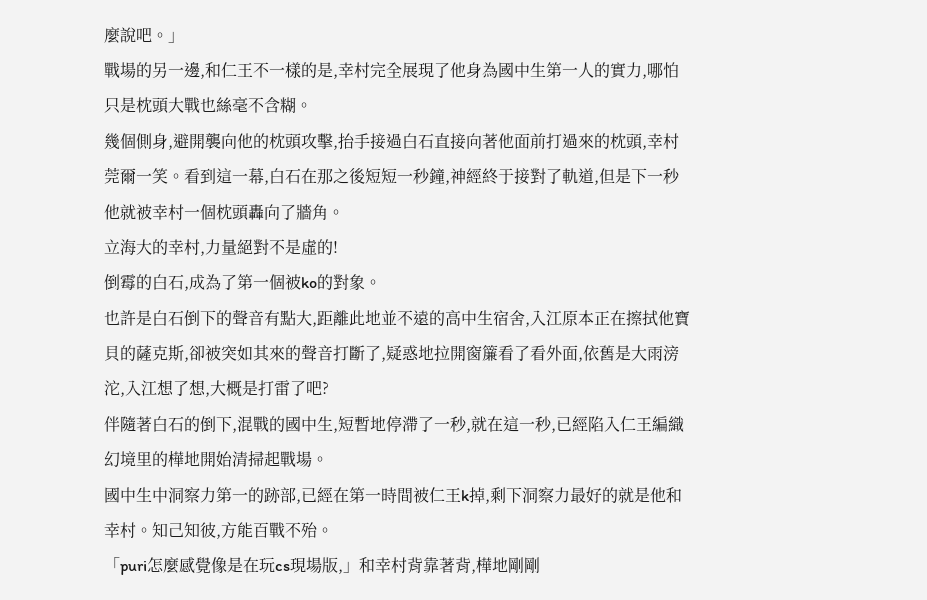麼說吧。」
戰場的另一邊,和仁王不一樣的是,幸村完全展現了他身為國中生第一人的實力,哪怕只是枕頭大戰也絲毫不含糊。
幾個側身,避開襲向他的枕頭攻擊,抬手接過白石直接向著他面前打過來的枕頭,幸村莞爾一笑。看到這一幕,白石在那之後短短一秒鐘,神經終于接對了軌道,但是下一秒他就被幸村一個枕頭轟向了牆角。
立海大的幸村,力量絕對不是虛的!
倒霉的白石,成為了第一個被ko的對象。
也許是白石倒下的聲音有點大,距離此地並不遠的高中生宿舍,入江原本正在擦拭他寶貝的薩克斯,卻被突如其來的聲音打斷了,疑惑地拉開窗簾看了看外面,依舊是大雨滂沱,入江想了想,大概是打雷了吧?
伴隨著白石的倒下,混戰的國中生,短暫地停滯了一秒,就在這一秒,已經陷入仁王編織幻境里的樺地開始清掃起戰場。
國中生中洞察力第一的跡部,已經在第一時間被仁王k掉,剩下洞察力最好的就是他和幸村。知己知彼,方能百戰不殆。
「puri怎麼感覺像是在玩cs現場版,」和幸村背靠著背,樺地剛剛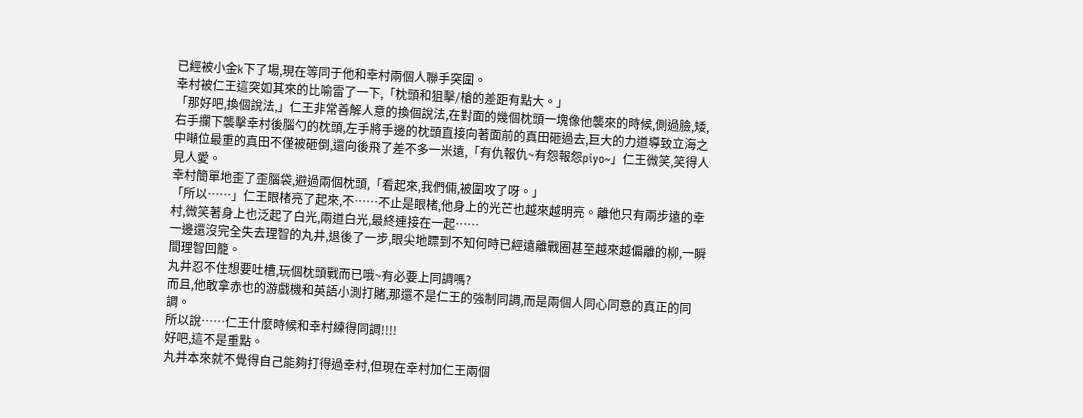已經被小金k下了場,現在等同于他和幸村兩個人聯手突圍。
幸村被仁王這突如其來的比喻雷了一下,「枕頭和狙擊/槍的差距有點大。」
「那好吧,換個說法,」仁王非常善解人意的換個說法,在對面的幾個枕頭一塊像他襲來的時候,側過臉,矮,右手攔下襲擊幸村後腦勺的枕頭,左手將手邊的枕頭直接向著面前的真田砸過去,巨大的力道導致立海之中噸位最重的真田不僅被砸倒,還向後飛了差不多一米遠,「有仇報仇~有怨報怨piyo~」仁王微笑,笑得人見人愛。
幸村簡單地歪了歪腦袋,避過兩個枕頭,「看起來,我們倆,被圍攻了呀。」
「所以……」仁王眼楮亮了起來,不……不止是眼楮,他身上的光芒也越來越明亮。離他只有兩步遠的幸村,微笑著身上也泛起了白光,兩道白光,最終連接在一起……
一邊還沒完全失去理智的丸井,退後了一步,眼尖地瞟到不知何時已經遠離戰圈甚至越來越偏離的柳,一瞬間理智回籠。
丸井忍不住想要吐槽,玩個枕頭戰而已哦~有必要上同調嗎?
而且,他敢拿赤也的游戲機和英語小測打賭,那還不是仁王的強制同調,而是兩個人同心同意的真正的同調。
所以說……仁王什麼時候和幸村練得同調!!!!
好吧,這不是重點。
丸井本來就不覺得自己能夠打得過幸村,但現在幸村加仁王兩個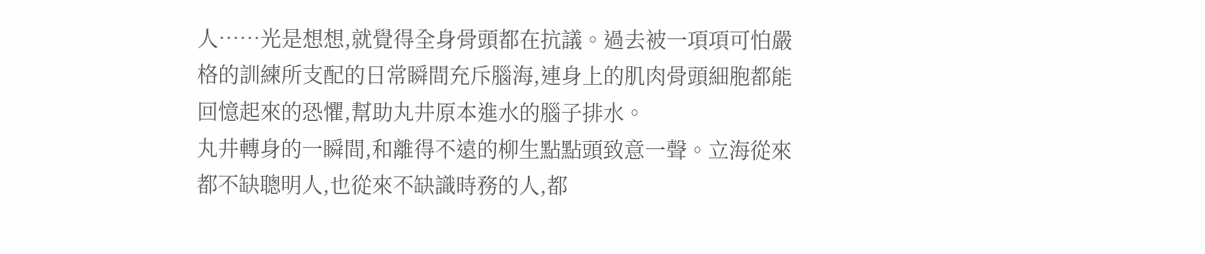人……光是想想,就覺得全身骨頭都在抗議。過去被一項項可怕嚴格的訓練所支配的日常瞬間充斥腦海,連身上的肌肉骨頭細胞都能回憶起來的恐懼,幫助丸井原本進水的腦子排水。
丸井轉身的一瞬間,和離得不遠的柳生點點頭致意一聲。立海從來都不缺聰明人,也從來不缺識時務的人,都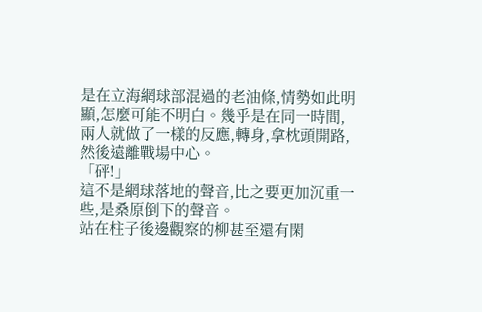是在立海網球部混過的老油條,情勢如此明顯,怎麼可能不明白。幾乎是在同一時間,兩人就做了一樣的反應,轉身,拿枕頭開路,然後遠離戰場中心。
「砰!」
這不是網球落地的聲音,比之要更加沉重一些,是桑原倒下的聲音。
站在柱子後邊觀察的柳甚至還有閑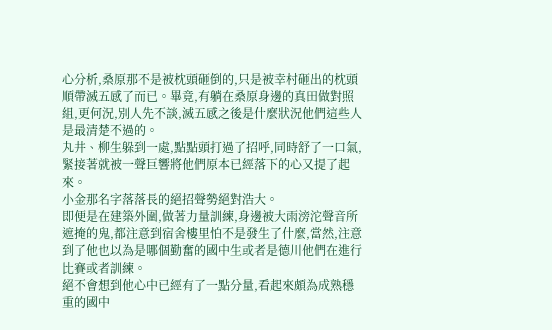心分析,桑原那不是被枕頭砸倒的,只是被幸村砸出的枕頭順帶滅五感了而已。畢竟,有躺在桑原身邊的真田做對照組,更何況,別人先不談,滅五感之後是什麼狀況他們這些人是最清楚不過的。
丸井、柳生躲到一處,點點頭打過了招呼,同時舒了一口氣,緊接著就被一聲巨響將他們原本已經落下的心又提了起來。
小金那名字落落長的絕招聲勢絕對浩大。
即便是在建築外圍,做著力量訓練,身邊被大雨滂沱聲音所遮掩的鬼,都注意到宿舍樓里怕不是發生了什麼,當然,注意到了他也以為是哪個勤奮的國中生或者是德川他們在進行比賽或者訓練。
絕不會想到他心中已經有了一點分量,看起來頗為成熟穩重的國中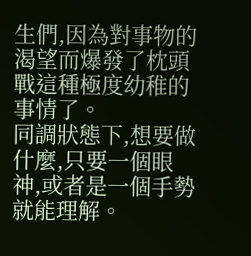生們,因為對事物的渴望而爆發了枕頭戰這種極度幼稚的事情了。
同調狀態下,想要做什麼,只要一個眼神,或者是一個手勢就能理解。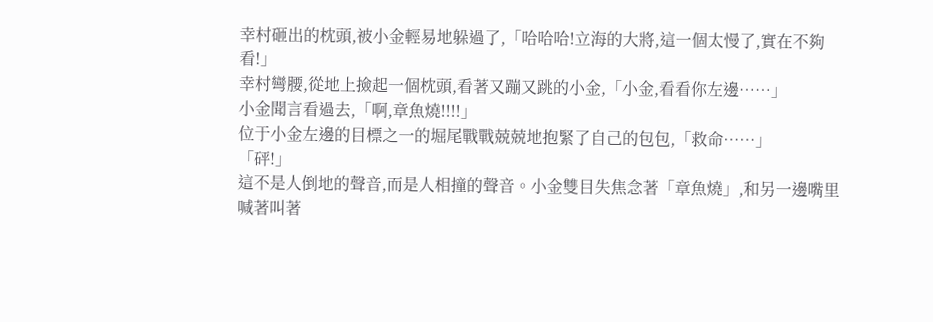幸村砸出的枕頭,被小金輕易地躲過了,「哈哈哈!立海的大將,這一個太慢了,實在不夠看!」
幸村彎腰,從地上撿起一個枕頭,看著又蹦又跳的小金,「小金,看看你左邊……」
小金聞言看過去,「啊,章魚燒!!!!」
位于小金左邊的目標之一的堀尾戰戰兢兢地抱緊了自己的包包,「救命……」
「砰!」
這不是人倒地的聲音,而是人相撞的聲音。小金雙目失焦念著「章魚燒」,和另一邊嘴里喊著叫著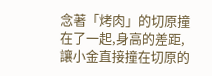念著「烤肉」的切原撞在了一起,身高的差距,讓小金直接撞在切原的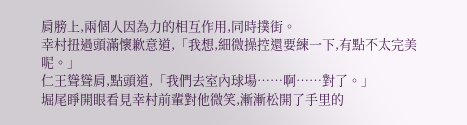肩膀上,兩個人因為力的相互作用,同時撲街。
幸村扭過頭滿懷歉意道,「我想,細微操控還要練一下,有點不太完美呢。」
仁王聳聳肩,點頭道,「我們去室內球場……啊……對了。」
堀尾睜開眼看見幸村前輩對他微笑,漸漸松開了手里的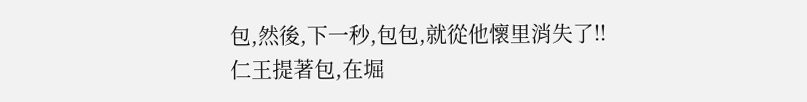包,然後,下一秒,包包,就從他懷里消失了!!
仁王提著包,在堀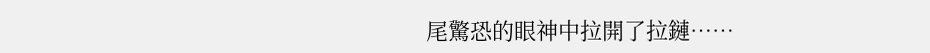尾驚恐的眼神中拉開了拉鏈……